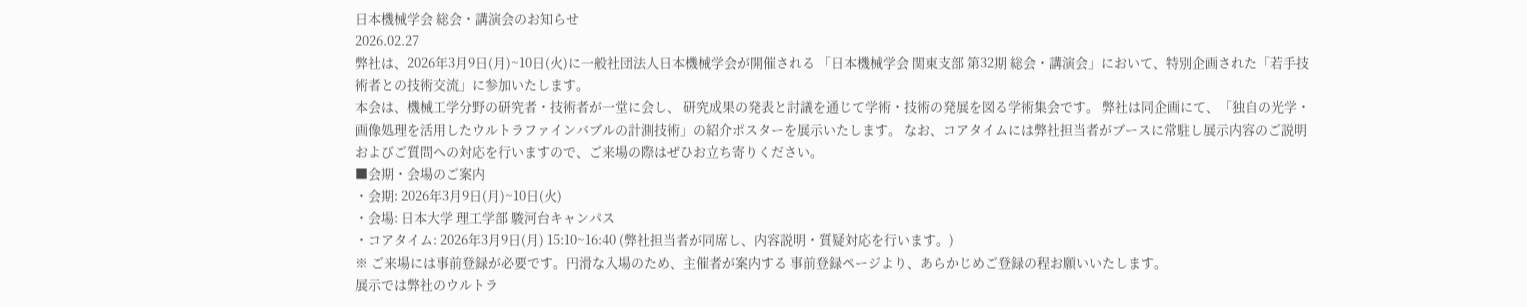日本機械学会 総会・講演会のお知らせ
2026.02.27
弊社は、2026年3月9日(月)~10日(火)に一般社団法人日本機械学会が開催される 「日本機械学会 関東支部 第32期 総会・講演会」において、特別企画された「若手技術者との技術交流」に参加いたします。
本会は、機械工学分野の研究者・技術者が一堂に会し、 研究成果の発表と討議を通じて学術・技術の発展を図る学術集会です。 弊社は同企画にて、「独自の光学・画像処理を活用したウルトラファインバブルの計測技術」の紹介ポスターを展示いたします。 なお、コアタイムには弊社担当者がブースに常駐し展示内容のご説明およびご質問への対応を行いますので、ご来場の際はぜひお立ち寄りください。
■会期・会場のご案内
・会期: 2026年3月9日(月)~10日(火)
・会場: 日本大学 理工学部 駿河台キャンパス
・コアタイム: 2026年3月9日(月) 15:10~16:40 (弊社担当者が同席し、内容説明・質疑対応を行います。)
※ ご来場には事前登録が必要です。円滑な入場のため、主催者が案内する 事前登録ページより、あらかじめご登録の程お願いいたします。
展示では弊社のウルトラ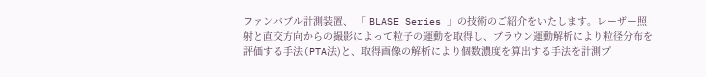ファンバブル計測装置、 「 BLASE Series 」の技術のご紹介をいたします。レーザー照射と直交方向からの撮影によって粒子の運動を取得し、ブラウン運動解析により粒径分布を評価する手法(PTA法)と、取得画像の解析により個数濃度を算出する手法を計測プ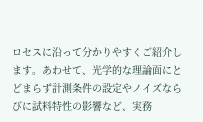ロセスに沿って分かりやすくご紹介します。あわせて、光学的な理論面にとどまらず計測条件の設定やノイズならびに試料特性の影響など、実務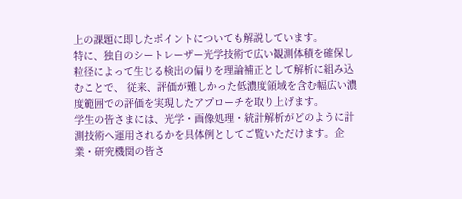上の課題に即したポイントについても解説しています。
特に、独自のシートレーザー光学技術で広い観測体積を確保し 粒径によって生じる検出の偏りを理論補正として解析に組み込むことで、 従来、評価が難しかった低濃度領域を含む幅広い濃度範囲での評価を実現したアプローチを取り上げます。
学生の皆さまには、光学・画像処理・統計解析がどのように計測技術へ運用されるかを具体例としてご覧いただけます。企業・研究機関の皆さ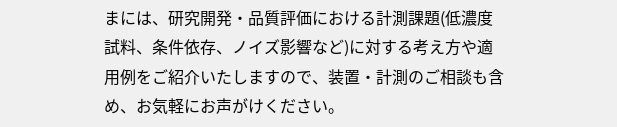まには、研究開発・品質評価における計測課題(低濃度試料、条件依存、ノイズ影響など)に対する考え方や適用例をご紹介いたしますので、装置・計測のご相談も含め、お気軽にお声がけください。